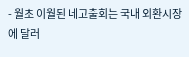- 월초 이월된 네고출회는 국내 외환시장에 달러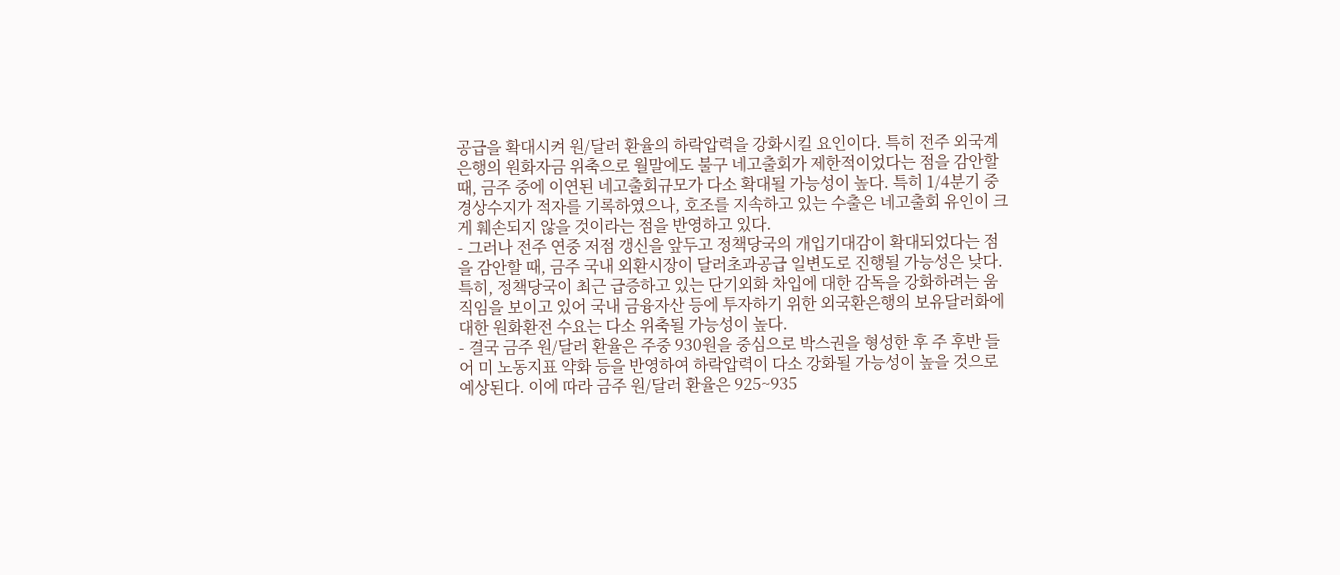공급을 확대시켜 원/달러 환율의 하락압력을 강화시킬 요인이다. 특히 전주 외국계은행의 원화자금 위축으로 월말에도 불구 네고출회가 제한적이었다는 점을 감안할 때, 금주 중에 이연된 네고출회규모가 다소 확대될 가능성이 높다. 특히 1/4분기 중 경상수지가 적자를 기록하였으나, 호조를 지속하고 있는 수출은 네고출회 유인이 크게 훼손되지 않을 것이라는 점을 반영하고 있다.
- 그러나 전주 연중 저점 갱신을 앞두고 정책당국의 개입기대감이 확대되었다는 점을 감안할 때, 금주 국내 외환시장이 달러초과공급 일변도로 진행될 가능성은 낮다. 특히, 정책당국이 최근 급증하고 있는 단기외화 차입에 대한 감독을 강화하려는 움직임을 보이고 있어 국내 금융자산 등에 투자하기 위한 외국환은행의 보유달러화에 대한 원화환전 수요는 다소 위축될 가능성이 높다.
- 결국 금주 원/달러 환율은 주중 930원을 중심으로 박스권을 형성한 후 주 후반 들어 미 노동지표 약화 등을 반영하여 하락압력이 다소 강화될 가능성이 높을 것으로 예상된다. 이에 따라 금주 원/달러 환율은 925~935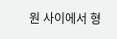원 사이에서 형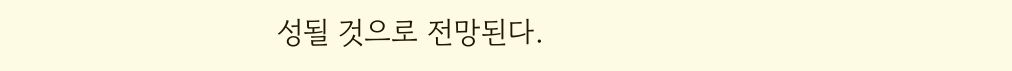성될 것으로 전망된다.